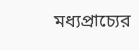মধ্যপ্রাচ্যের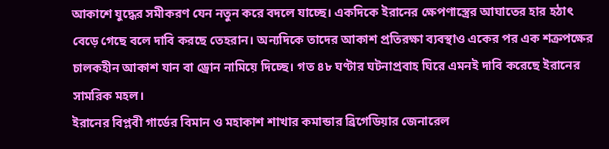আকাশে যুদ্ধের সমীকরণ যেন নতুন করে বদলে যাচ্ছে। একদিকে ইরানের ক্ষেপণাস্ত্রের আঘাতের হার হঠাৎ বেড়ে গেছে বলে দাবি করছে তেহরান। অন্যদিকে তাদের আকাশ প্রতিরক্ষা ব্যবস্থাও একের পর এক শত্রুপক্ষের চালকহীন আকাশ যান বা ড্রোন নামিয়ে দিচ্ছে। গত ৪৮ ঘণ্টার ঘটনাপ্রবাহ ঘিরে এমনই দাবি করেছে ইরানের সামরিক মহল।
ইরানের বিপ্লবী গার্ডের বিমান ও মহাকাশ শাখার কমান্ডার ব্রিগেডিয়ার জেনারেল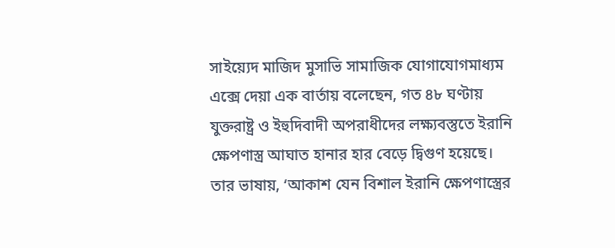সাইয়্যেদ মাজিদ মুসাভি সামাজিক যোগাযোগমাধ্যম এক্সে দেয়া এক বার্তায় বলেছেন, গত ৪৮ ঘণ্টায় যুক্তরাষ্ট্র ও ইহুদিবাদী অপরাধীদের লক্ষ্যবস্তুতে ইরানি ক্ষেপণাস্ত্র আঘাত হানার হার বেড়ে দ্বিগুণ হয়েছে।
তার ভাষায়, ‘আকাশ যেন বিশাল ইরানি ক্ষেপণাস্ত্রের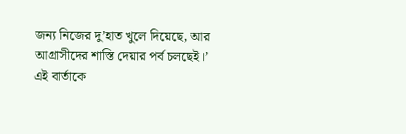জন্য নিজের দু’হাত খুলে দিয়েছে, আর আগ্রাসীদের শাস্তি দেয়ার পর্ব চলছেই।’
এই বার্তাকে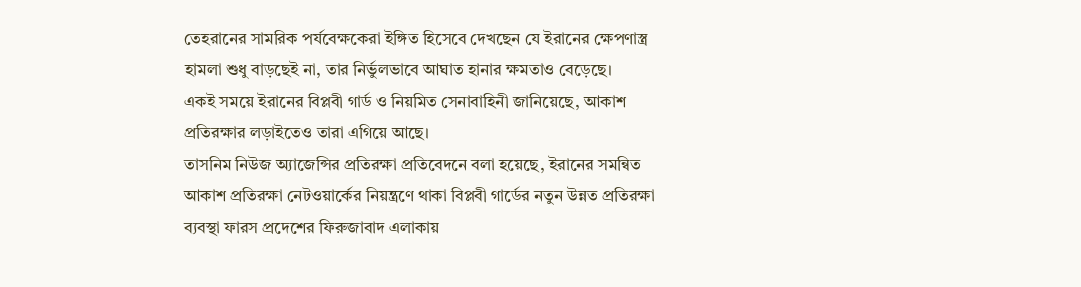তেহরানের সামরিক পর্যবেক্ষকেরা ইঙ্গিত হিসেবে দেখছেন যে ইরানের ক্ষেপণাস্ত্র হামলা শুধু বাড়ছেই না, তার নির্ভুলভাবে আঘাত হানার ক্ষমতাও বেড়েছে।
একই সময়ে ইরানের বিপ্লবী গার্ড ও নিয়মিত সেনাবাহিনী জানিয়েছে, আকাশ প্রতিরক্ষার লড়াইতেও তারা এগিয়ে আছে।
তাসনিম নিউজ অ্যাজেন্সির প্রতিরক্ষা প্রতিবেদনে বলা হয়েছে, ইরানের সমন্বিত আকাশ প্রতিরক্ষা নেটওয়ার্কের নিয়ন্ত্রণে থাকা বিপ্লবী গার্ডের নতুন উন্নত প্রতিরক্ষা ব্যবস্থা ফারস প্রদেশের ফিরুজাবাদ এলাকায়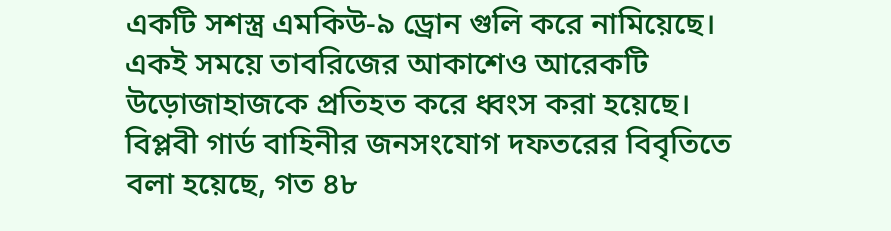একটি সশস্ত্র এমকিউ-৯ ড্রোন গুলি করে নামিয়েছে। একই সময়ে তাবরিজের আকাশেও আরেকটি উড়োজাহাজকে প্রতিহত করে ধ্বংস করা হয়েছে।
বিপ্লবী গার্ড বাহিনীর জনসংযোগ দফতরের বিবৃতিতে বলা হয়েছে, গত ৪৮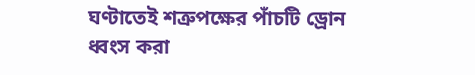ঘণ্টাতেই শত্রুপক্ষের পাঁচটি ড্রোন ধ্বংস করা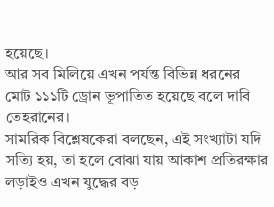হয়েছে।
আর সব মিলিয়ে এখন পর্যন্ত বিভিন্ন ধরনের মোট ১১১টি ড্রোন ভূপাতিত হয়েছে বলে দাবি তেহরানের।
সামরিক বিশ্লেষকেরা বলছেন, এই সংখ্যাটা যদি সত্যি হয়, তা হলে বোঝা যায় আকাশ প্রতিরক্ষার লড়াইও এখন যুদ্ধের বড়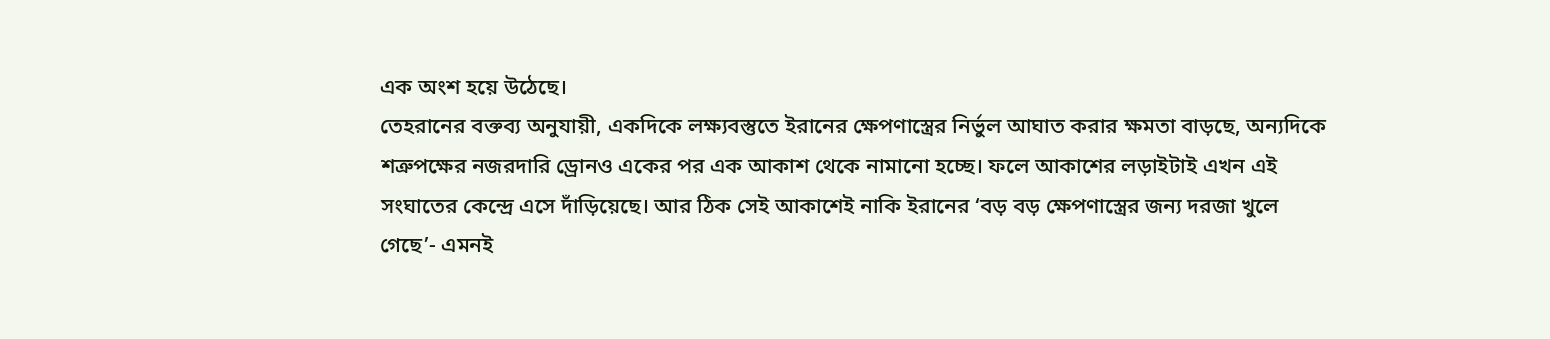এক অংশ হয়ে উঠেছে।
তেহরানের বক্তব্য অনুযায়ী, একদিকে লক্ষ্যবস্তুতে ইরানের ক্ষেপণাস্ত্রের নির্ভুল আঘাত করার ক্ষমতা বাড়ছে, অন্যদিকে শত্রুপক্ষের নজরদারি ড্রোনও একের পর এক আকাশ থেকে নামানো হচ্ছে। ফলে আকাশের লড়াইটাই এখন এই সংঘাতের কেন্দ্রে এসে দাঁড়িয়েছে। আর ঠিক সেই আকাশেই নাকি ইরানের ‘বড় বড় ক্ষেপণাস্ত্রের জন্য দরজা খুলে গেছে’- এমনই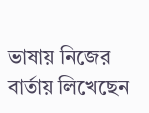ভাষায় নিজের বার্তায় লিখেছেন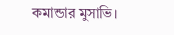কমান্ডার মুসাভি।